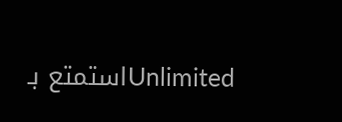استمتع بـUnlimited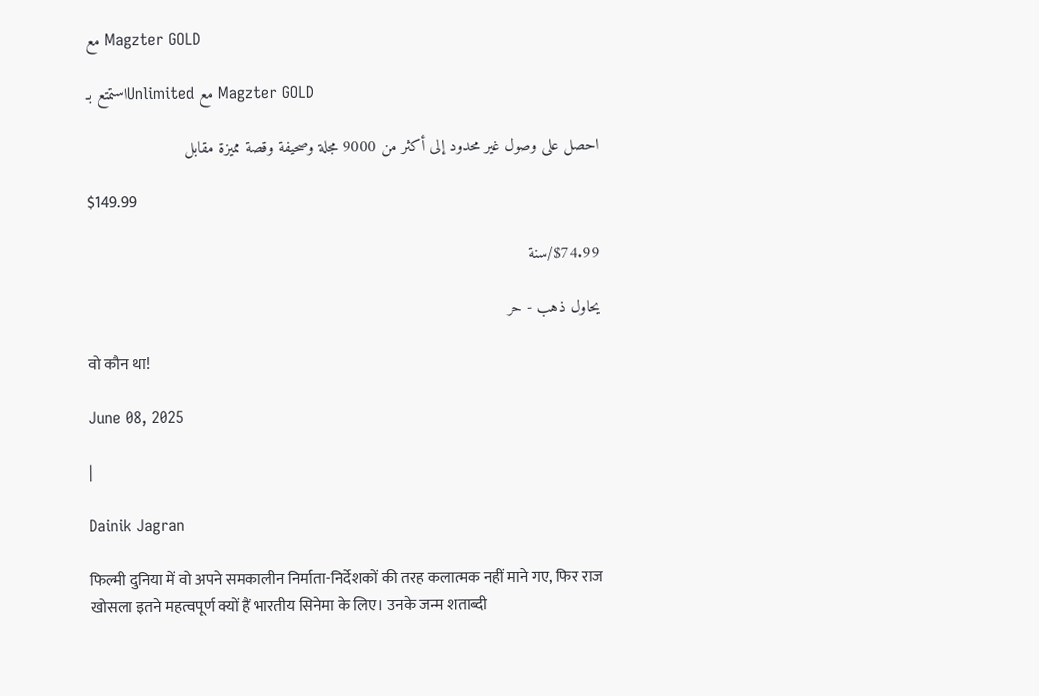مع Magzter GOLD

استمتع بـUnlimited مع Magzter GOLD

احصل على وصول غير محدود إلى أكثر من 9000 مجلة وصحيفة وقصة مميزة مقابل

$149.99

$74.99/سنة

يحاول ذهب - حر

वो कौन था!

June 08, 2025

|

Dainik Jagran

फिल्मी दुनिया में वो अपने समकालीन निर्माता-निर्देशकों की तरह कलात्मक नहीं माने गए, फिर राज खोसला इतने महत्वपूर्ण क्यों हैं भारतीय सिनेमा के लिए। उनके जन्म शताब्दी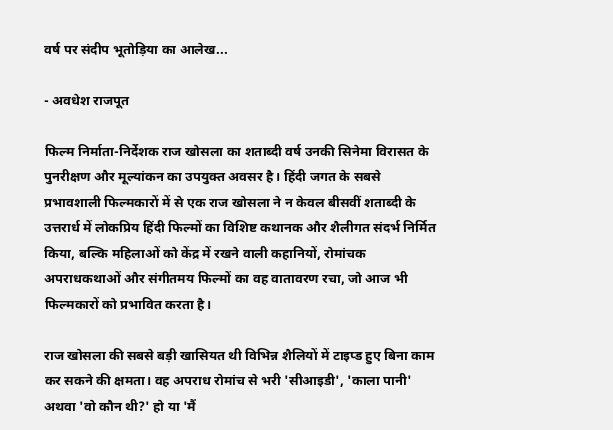वर्ष पर संदीप भूतोड़िया का आलेख...

- अवधेश राजपूत

फिल्म निर्माता-निर्देशक राज खोसला का शताब्दी वर्ष उनकी सिनेमा विरासत के पुनरीक्षण और मूल्यांकन का उपयुक्त अवसर है। हिंदी जगत के सबसे प्रभावशाली फिल्मकारों में से एक राज खोसला ने न केवल बीसवीं शताब्दी के उत्तरार्ध में लोकप्रिय हिंदी फिल्मों का विशिष्ट कथानक और शैलीगत संदर्भ निर्मित किया, बल्कि महिलाओं को केंद्र में रखने वाली कहानियों, रोमांचक अपराधकथाओं और संगीतमय फिल्मों का वह वातावरण रचा, जो आज भी फिल्मकारों को प्रभावित करता है।

राज खोसला की सबसे बड़ी खासियत थी विभिन्न शैलियों में टाइप्ड हुए बिना काम कर सकने की क्षमता। वह अपराध रोमांच से भरी 'सीआइडी', 'काला पानी' अथवा 'वो कौन थी?' हो या 'मैं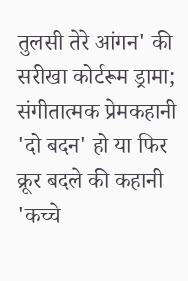तुलसी तेरे आंगन' की सरीखा कोर्टरूम ड्रामा; संगीतात्मक प्रेमकहानी 'दो बदन' हो या फिर क्रूर बदले की कहानी 'कच्चे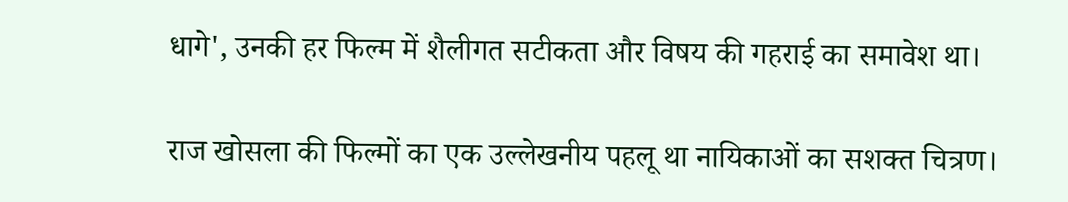धागे', उनकी हर फिल्म में शैलीगत सटीकता और विषय की गहराई का समावेश था।

राज खोसला की फिल्मों का एक उल्लेखनीय पहलू था नायिकाओं का सशक्त चित्रण।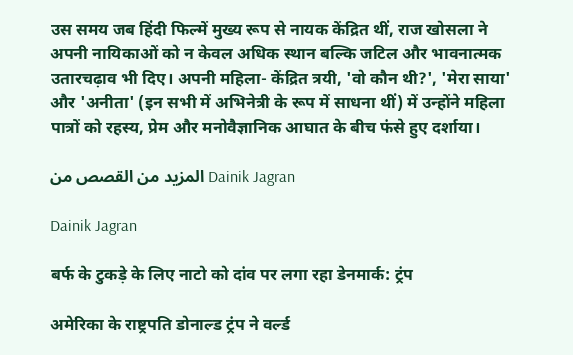उस समय जब हिंदी फिल्में मुख्य रूप से नायक केंद्रित थीं, राज खोसला ने अपनी नायिकाओं को न केवल अधिक स्थान बल्कि जटिल और भावनात्मक उतारचढ़ाव भी दिए। अपनी महिला- केंद्रित त्रयी, 'वो कौन थी?', 'मेरा साया' और 'अनीता' (इन सभी में अभिनेत्री के रूप में साधना थीं) में उन्होंने महिला पात्रों को रहस्य, प्रेम और मनोवैज्ञानिक आघात के बीच फंसे हुए दर्शाया।

المزيد من القصص من Dainik Jagran

Dainik Jagran

बर्फ के टुकड़े के लिए नाटो को दांव पर लगा रहा डेनमार्क: ट्रंप

अमेरिका के राष्ट्रपति डोनाल्ड ट्रंप ने वर्ल्ड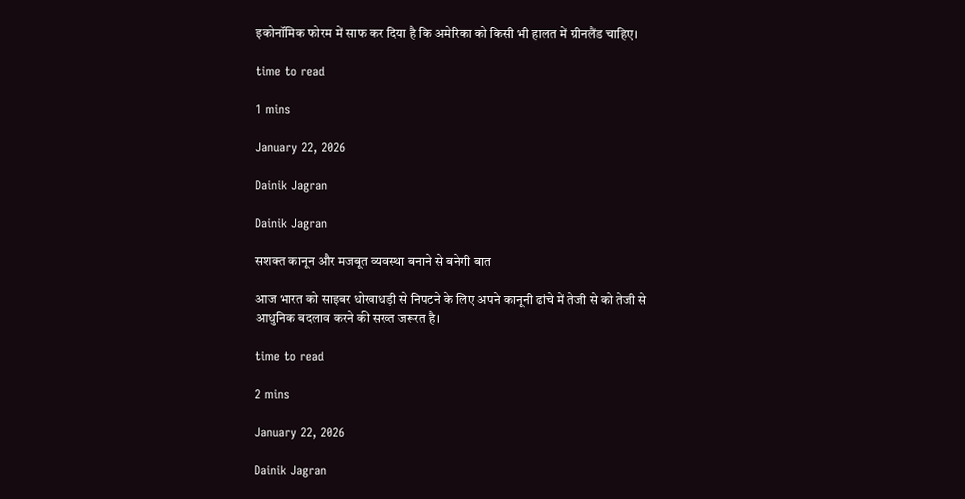इकोनॉमिक फोरम में साफ कर दिया है कि अमेरिका को किसी भी हालत में ग्रीनलैंड चाहिए।

time to read

1 mins

January 22, 2026

Dainik Jagran

Dainik Jagran

सशक्त कानून और मजबूत व्यवस्था बनाने से बनेगी बात

आज भारत को साइबर धोखाधड़ी से निपटने के लिए अपने कानूनी ढांचे में तेजी से को तेजी से आधुनिक बदलाव करने की सख्त जरूरत है।

time to read

2 mins

January 22, 2026

Dainik Jagran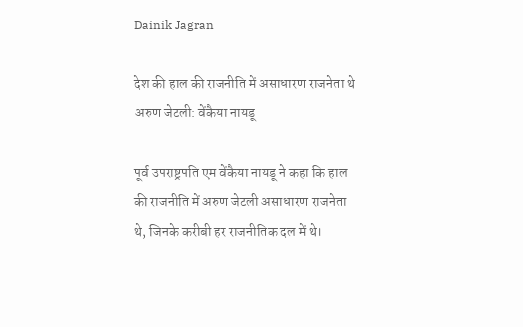Dainik Jagran

देश की हाल की राजनीति में असाधारण राजनेता थे अरुण जेटली: वेंकैया नायडू

पूर्व उपराष्ट्रपति एम वेंकैया नायडू ने कहा कि हाल की राजनीति में अरुण जेटली असाधारण राजनेता थे, जिनके करीबी हर राजनीतिक दल में थे।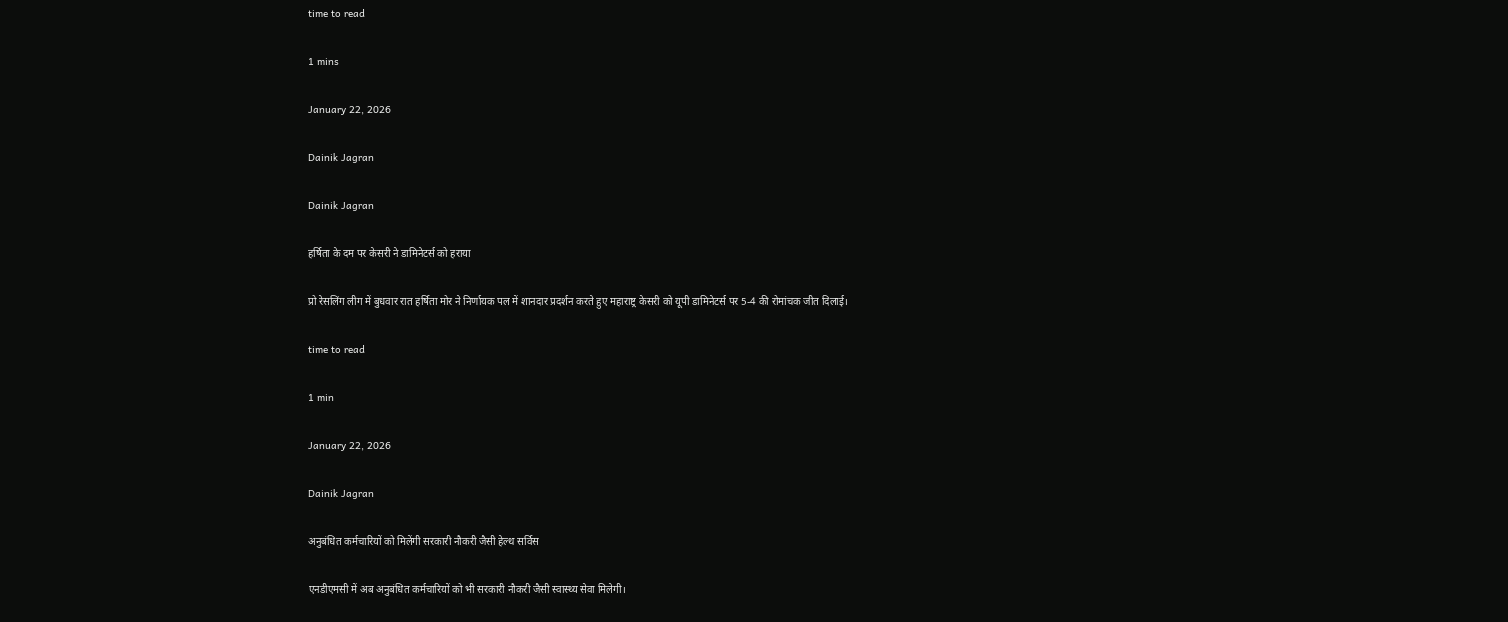time to read

1 mins

January 22, 2026

Dainik Jagran

Dainik Jagran

हर्षिता के दम पर केसरी ने डामिनेटर्स को हराया

प्रो रेसलिंग लीग में बुधवार रात हर्षिता मोर ने निर्णायक पल में शानदार प्रदर्शन करते हुए महाराष्ट्र केसरी को यूपी डामिनेटर्स पर 5-4 की रोमांचक जीत दिलाई।

time to read

1 min

January 22, 2026

Dainik Jagran

अनुबंधित कर्मचारियों को मिलेंगी सरकारी नौकरी जैसी हेल्थ सर्विस

एनडीएमसी में अब अनुबंधित कर्मचारियों को भी सरकारी नौकरी जैसी स्वास्थ्य सेवा मिलेगी।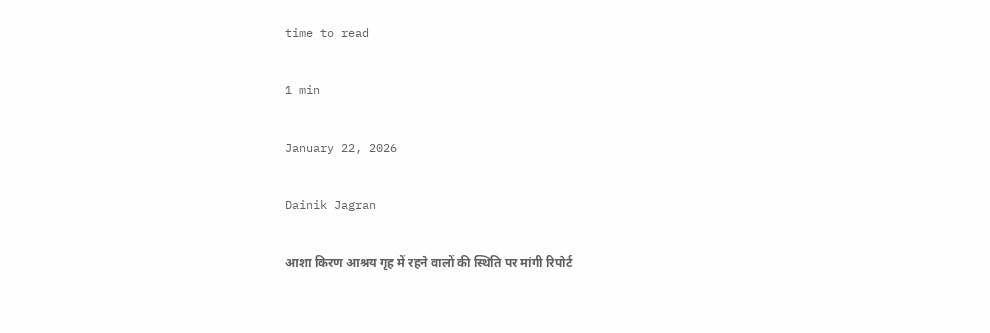time to read

1 min

January 22, 2026

Dainik Jagran

आशा किरण आश्रय गृह में रहने वालों की स्थिति पर मांगी रिपोर्ट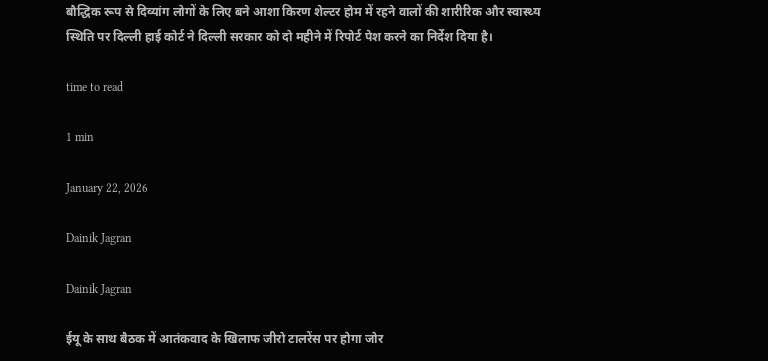बौद्धिक रूप से दिव्यांग लोगों के लिए बने आशा किरण शेल्टर होम में रहने वालों की शारीरिक और स्वास्थ्य स्थिति पर दिल्ली हाई कोर्ट ने दिल्ली सरकार को दो महीने में रिपोर्ट पेश करने का निर्देश दिया है।

time to read

1 min

January 22, 2026

Dainik Jagran

Dainik Jagran

ईयू के साथ बैठक में आतंकवाद के खिलाफ जीरो टालरेंस पर होगा जोर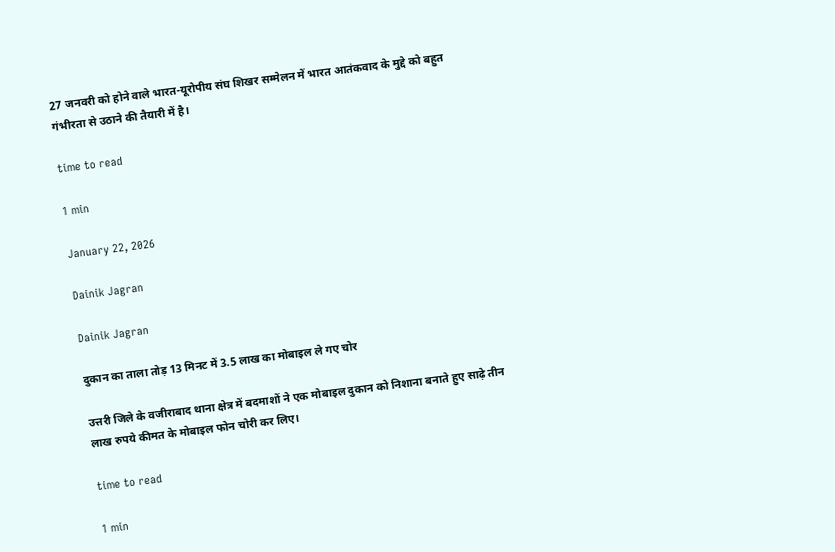27 जनवरी को होने वाले भारत-यूरोपीय संघ शिखर सम्मेलन में भारत आतंकवाद के मुद्दे को बहुत गंभीरता से उठाने की तैयारी में है।

time to read

1 min

January 22, 2026

Dainik Jagran

Dainik Jagran

दुकान का ताला तोड़ 13 मिनट में 3.5 लाख का मोबाइल ले गए चोर

उत्तरी जिले के वजीराबाद थाना क्षेत्र में बदमाशों ने एक मोबाइल दुकान को निशाना बनाते हुए साढ़े तीन लाख रुपये कीमत के मोबाइल फोन चोरी कर लिए।

time to read

1 min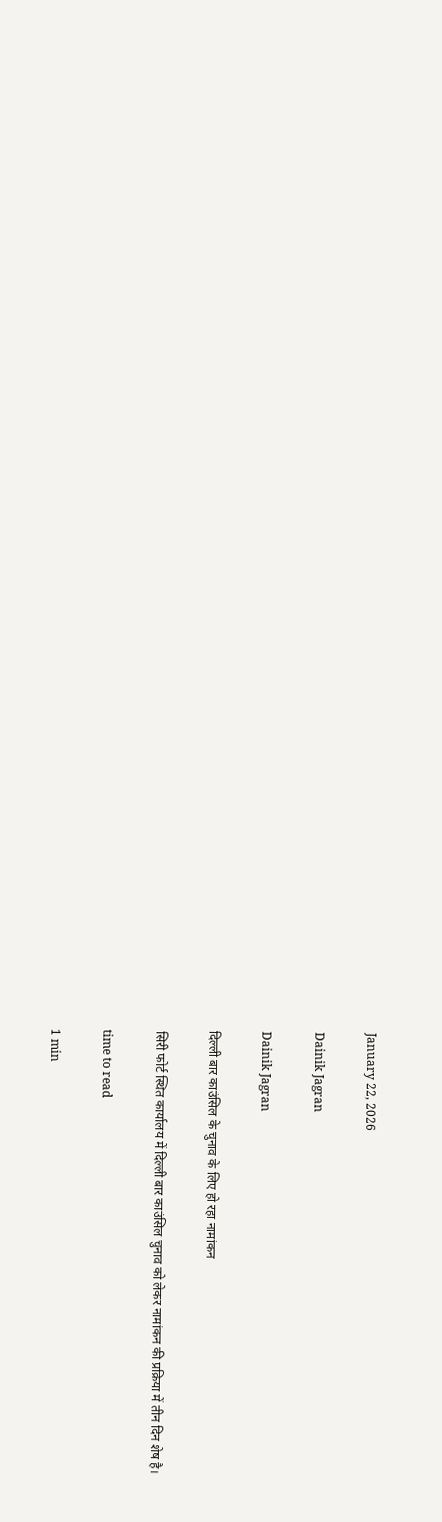January 22, 2026

Dainik Jagran

Dainik Jagran

दिल्ली बार काउंसिल के चुनाव के लिए हो रहा नामांकन

सिरी फोर्ट स्थित कार्यालय में दिल्ली बार काउंसिल चुनाव को लेकर नामांकन की प्रक्रिया में तीन दिन शेष है।

time to read

1 min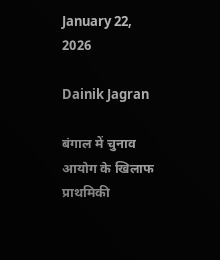January 22, 2026

Dainik Jagran

बंगाल में चुनाव आयोग के खिलाफ प्राथमिकी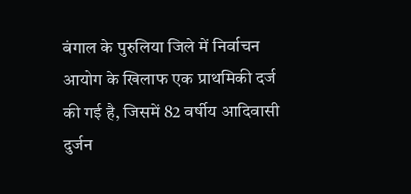बंगाल के पुरुलिया जिले में निर्वाचन आयोग के खिलाफ एक प्राथमिकी दर्ज की गई है, जिसमें 82 वर्षीय आदिवासी दुर्जन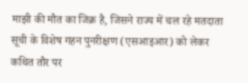माझी की मौत का जिक्र है, जिसने राज्य में चल रहे मतदाता सूची के विशेष गहन पुनरीक्षण (एसआइआर) को लेकर कथित तौर पर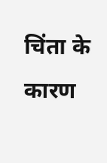चिंता के कारण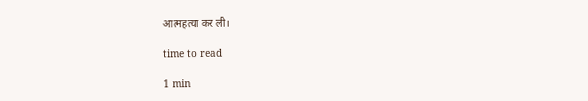आत्महत्या कर ली।

time to read

1 min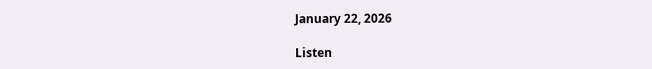January 22, 2026

Listen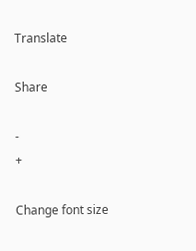Translate

Share

-
+

Change font size